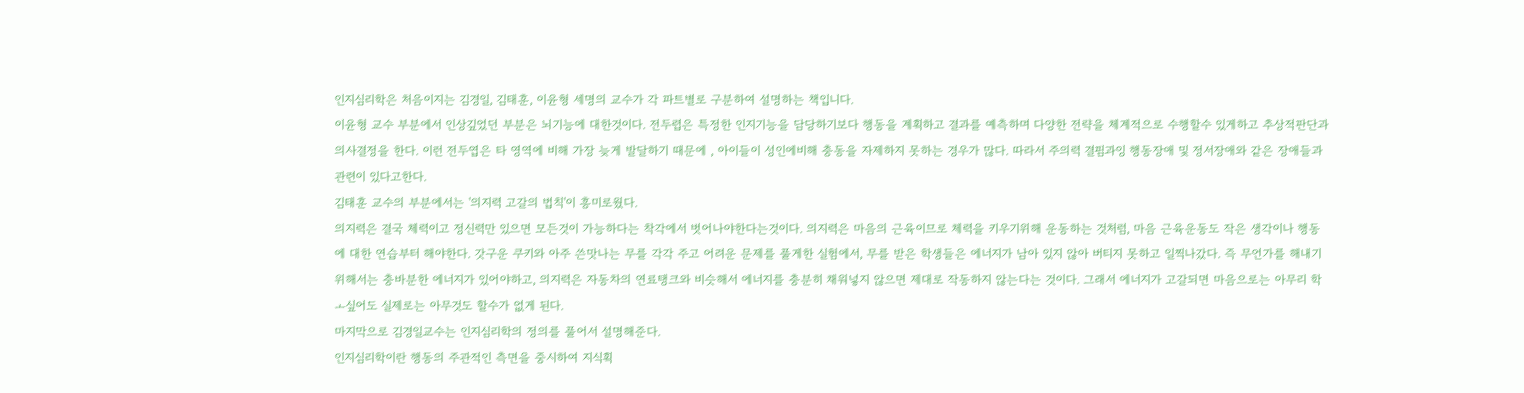인지심리학은 처음이지는 김경일, 김태훈, 이윤형 세명의 교수가 각 파트별로 구분하여 설명하는 책입니다.
이윤형 교수 부분에서 인상깊었던 부분은 뇌기능에 대한것이다. 전두렵은 특정한 인지기능을 담당하기보다 행동을 계획하고 결과를 예측하며 다양한 전략을 체계적으로 수행할수 있게하고 추상적판단과 의사결정을 한다. 이런 전두엽은 타 영역에 비해 가장 늦게 발달하기 때문에 , 아이들이 성인에비해 충동을 자제하지 못하는 경우가 많다. 따라서 주의력 결핌과잉 행동장애 및 정서장애와 같은 장애들과 관련이 있다고한다.
김태훈 교수의 부분에서는 '의지력 고갈의 법칙'이 흥미로웠다.
의지력은 결국 체력이고 정신력만 있으면 모든것이 가능하다는 착각에서 벗어나야한다는것이다. 의지력은 마음의 근육이므로 체력을 키우기위해 운동하는 것처럼, 마음 근육운동도 작은 생각이나 행동에 대한 연습부터 해야한다. 갓구운 쿠키와 아주 쓴맛나는 무를 각각 주고 어려운 문제를 풀게한 실험에서, 무를 받은 학생들은 에너지가 남아 있지 않아 버티지 못하고 일찍나갔다. 즉 무언가를 해내기위해서는 충바분한 에너지가 있어야하고, 의지력은 자동차의 연료탱크와 비슷해서 에너지를 충분히 채워넣지 않으면 제대로 작동하지 않는다는 것이다. 그래서 에너지가 고갈되면 마음으로는 아무리 학 ㅗ싶어도 실제로는 아무것도 할수가 없게 된다.
마지막으로 김경일교수는 인지심리학의 정의를 풀어서 설명해준다.
인지심리학이란 행동의 주관적인 측면을 중시하여 지식획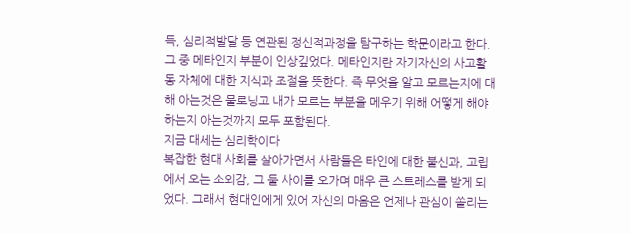득, 심리적발달 등 연관된 정신적과정을 탐구하는 학문이라고 한다.
그 중 메타인지 부분이 인상깊었다. 메타인지란 자기자신의 사고활동 자체에 대한 지식과 조절을 뜻한다. 즉 무엇을 알고 모르는지에 대해 아는것은 물로닝고 내가 모르는 부분을 메우기 위해 어떻게 해야하는지 아는것까지 모두 포함된다.
지금 대세는 심리학이다
복잡한 현대 사회를 살아가면서 사람들은 타인에 대한 불신과, 고립에서 오는 소외감, 그 둘 사이를 오가며 매우 큰 스트레스를 받게 되었다. 그래서 현대인에게 있어 자신의 마음은 언제나 관심이 쏠리는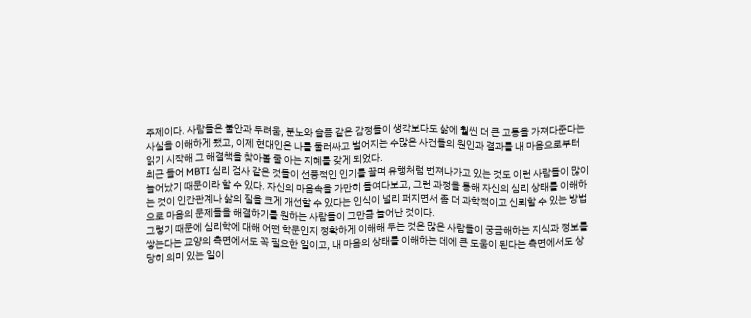주제이다. 사람들은 불안과 두려움, 분노와 슬픔 같은 감정들이 생각보다도 삶에 훨씬 더 큰 고통을 가져다준다는 사실을 이해하게 됐고, 이제 현대인은 나를 둘러싸고 벌어지는 수많은 사건들의 원인과 결과를 내 마음으로부터 읽기 시작해 그 해결책을 찾아볼 줄 아는 지혜를 갖게 되었다.
최근 들어 MBTI 심리 검사 같은 것들이 선풍적인 인기를 끌며 유행처럼 번져나가고 있는 것도 이런 사람들이 많이 늘어났기 때문이라 할 수 있다. 자신의 마음속을 가만히 들여다보고, 그런 과정을 통해 자신의 심리 상태를 이해하는 것이 인간관계나 삶의 질을 크게 개선할 수 있다는 인식이 널리 퍼지면서 좀 더 과학적이고 신뢰할 수 있는 방법으로 마음의 문제들을 해결하기를 원하는 사람들이 그만큼 늘어난 것이다.
그렇기 때문에 심리학에 대해 어떤 학문인지 정확하게 이해해 두는 것은 많은 사람들이 궁금해하는 지식과 정보를 쌓는다는 교양의 측면에서도 꼭 필요한 일이고, 내 마음의 상태를 이해하는 데에 큰 도움이 된다는 측면에서도 상당히 의미 있는 일이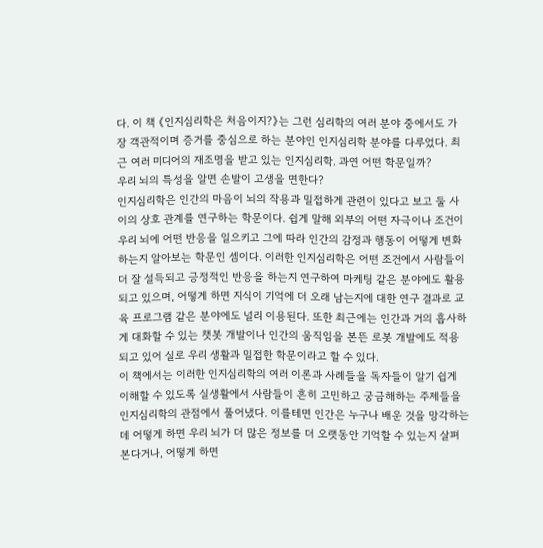다. 이 책 《인지심리학은 처음이지?》는 그런 심리학의 여러 분야 중에서도 가장 객관적이며 증거를 중심으로 하는 분야인 인지심리학 분야를 다루었다. 최근 여러 미디어의 재조명을 받고 있는 인지심리학. 과연 어떤 학문일까?
우리 뇌의 특성을 알면 손발이 고생을 면한다?
인지심리학은 인간의 마음이 뇌의 작용과 밀접하게 관련이 있다고 보고 둘 사이의 상호 관계를 연구하는 학문이다. 쉽게 말해 외부의 어떤 자극이나 조건이 우리 뇌에 어떤 반응을 일으키고 그에 따라 인간의 감정과 행동이 어떻게 변화하는지 알아보는 학문인 셈이다. 이러한 인지심리학은 어떤 조건에서 사람들이 더 잘 설득되고 긍정적인 반응을 하는지 연구하여 마케팅 같은 분야에도 활용되고 있으며, 어떻게 하면 지식이 기억에 더 오래 남는지에 대한 연구 결과로 교육 프로그램 같은 분야에도 널리 이용된다. 또한 최근에는 인간과 거의 흡사하게 대화할 수 있는 챗봇 개발이나 인간의 움직임을 본뜬 로봇 개발에도 적용되고 있어 실로 우리 생활과 밀접한 학문이라고 할 수 있다.
이 책에서는 이러한 인지심리학의 여러 이론과 사례들을 독자들이 알기 쉽게 이해할 수 있도록 실생활에서 사람들이 흔히 고민하고 궁금해하는 주제들을 인지심리학의 관점에서 풀어냈다. 이를테면 인간은 누구나 배운 것을 망각하는데 어떻게 하면 우리 뇌가 더 많은 정보를 더 오랫동안 기억할 수 있는지 살펴본다거나, 어떻게 하면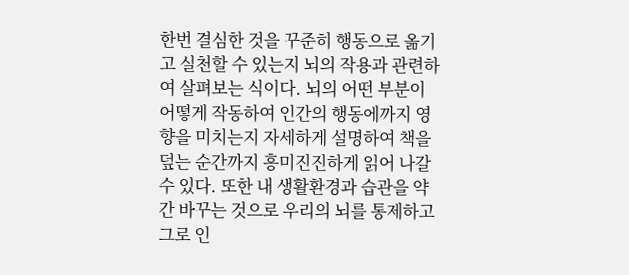한번 결심한 것을 꾸준히 행동으로 옮기고 실천할 수 있는지 뇌의 작용과 관련하여 살펴보는 식이다. 뇌의 어떤 부분이 어떻게 작동하여 인간의 행동에까지 영향을 미치는지 자세하게 설명하여 책을 덮는 순간까지 흥미진진하게 읽어 나갈 수 있다. 또한 내 생활환경과 습관을 약간 바꾸는 것으로 우리의 뇌를 통제하고 그로 인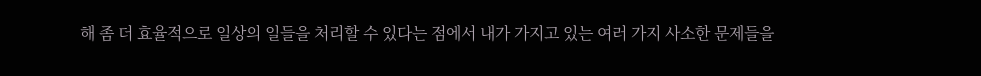해 좀 더 효율적으로 일상의 일들을 처리할 수 있다는 점에서 내가 가지고 있는 여러 가지 사소한 문제들을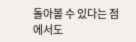돌아볼 수 있다는 점에서도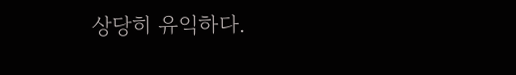상당히 유익하다.